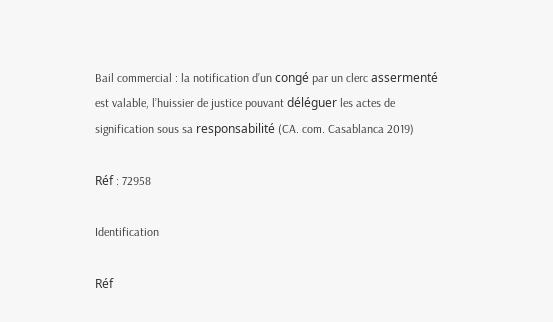Bail commercial : la notification d’un congé par un clerc assermenté est valable, l’huissier de justice pouvant déléguer les actes de signification sous sa responsabilité (CA. com. Casablanca 2019)

Réf : 72958

Identification

Réf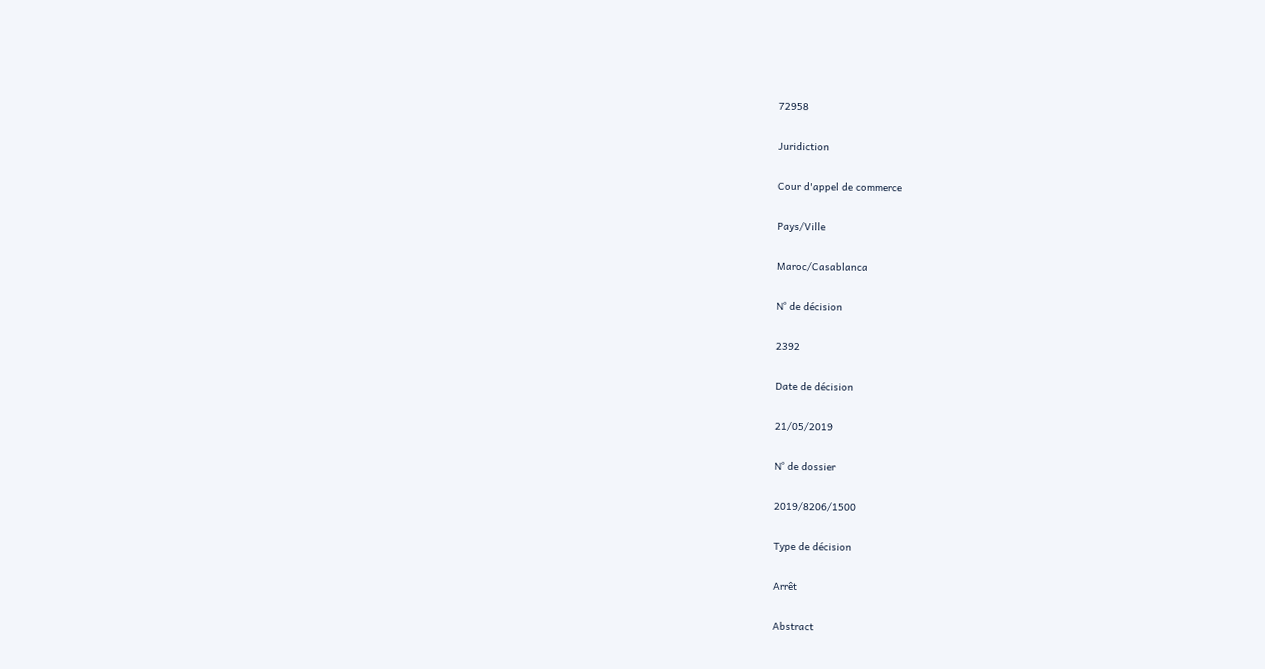72958

Juridiction

Cour d'appel de commerce

Pays/Ville

Maroc/Casablanca

N° de décision

2392

Date de décision

21/05/2019

N° de dossier

2019/8206/1500

Type de décision

Arrêt

Abstract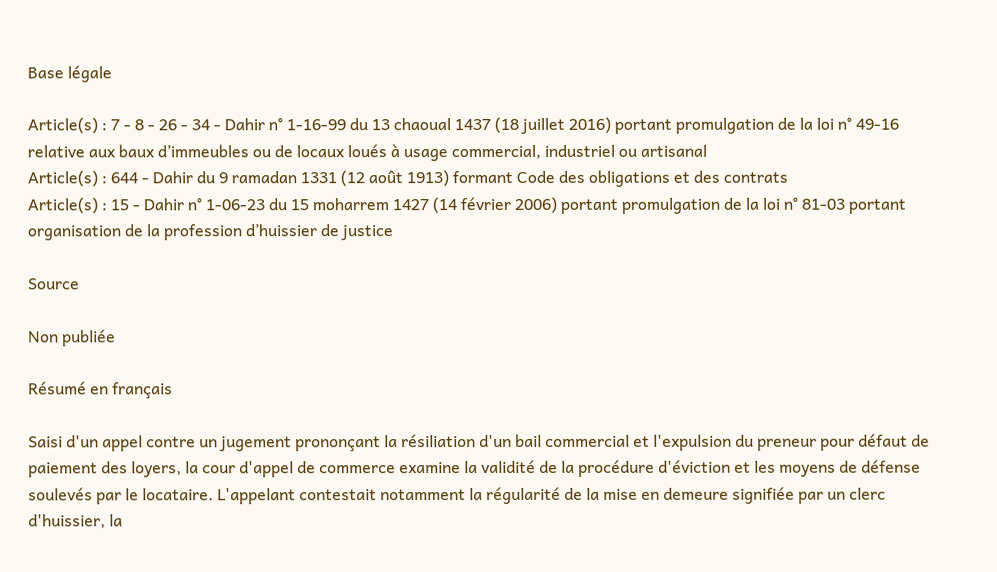Base légale

Article(s) : 7 - 8 - 26 - 34 - Dahir n° 1-16-99 du 13 chaoual 1437 (18 juillet 2016) portant promulgation de la loi n° 49-16 relative aux baux d’immeubles ou de locaux loués à usage commercial, industriel ou artisanal
Article(s) : 644 - Dahir du 9 ramadan 1331 (12 août 1913) formant Code des obligations et des contrats
Article(s) : 15 - Dahir n° 1-06-23 du 15 moharrem 1427 (14 février 2006) portant promulgation de la loi n° 81-03 portant organisation de la profession d’huissier de justice

Source

Non publiée

Résumé en français

Saisi d'un appel contre un jugement prononçant la résiliation d'un bail commercial et l'expulsion du preneur pour défaut de paiement des loyers, la cour d'appel de commerce examine la validité de la procédure d'éviction et les moyens de défense soulevés par le locataire. L'appelant contestait notamment la régularité de la mise en demeure signifiée par un clerc d'huissier, la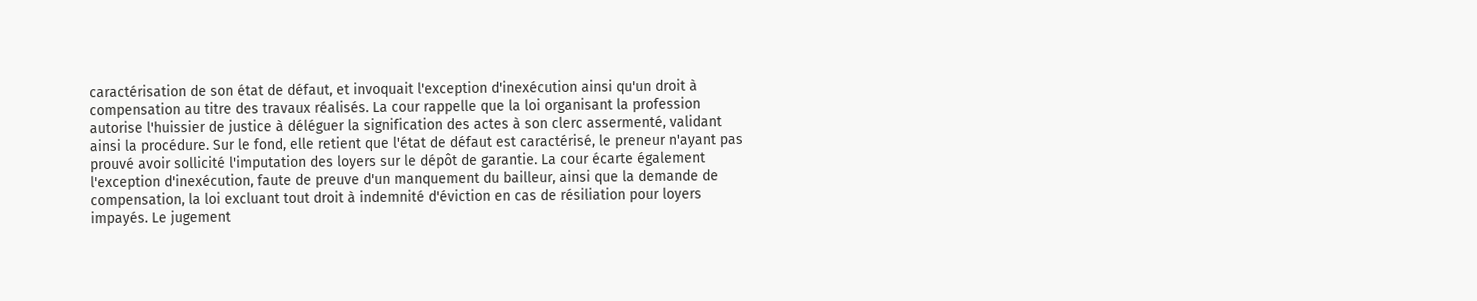caractérisation de son état de défaut, et invoquait l'exception d'inexécution ainsi qu'un droit à compensation au titre des travaux réalisés. La cour rappelle que la loi organisant la profession autorise l'huissier de justice à déléguer la signification des actes à son clerc assermenté, validant ainsi la procédure. Sur le fond, elle retient que l'état de défaut est caractérisé, le preneur n'ayant pas prouvé avoir sollicité l'imputation des loyers sur le dépôt de garantie. La cour écarte également l'exception d'inexécution, faute de preuve d'un manquement du bailleur, ainsi que la demande de compensation, la loi excluant tout droit à indemnité d'éviction en cas de résiliation pour loyers impayés. Le jugement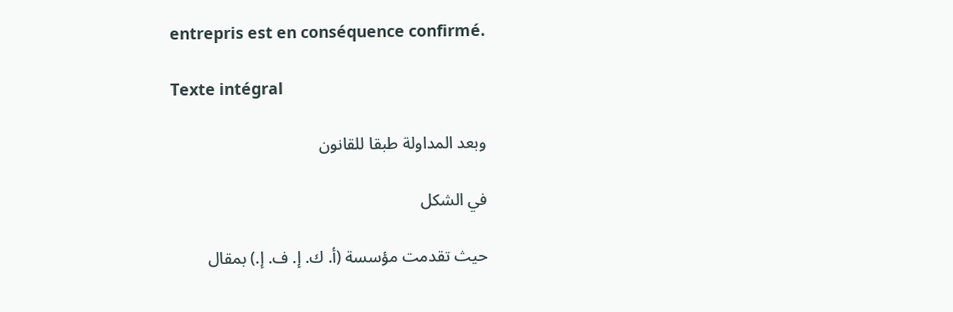entrepris est en conséquence confirmé.

Texte intégral

وبعد المداولة طبقا للقانون

في الشكل

حيث تقدمت مؤسسة (أ. ك. إ. ف. إ.) بمقال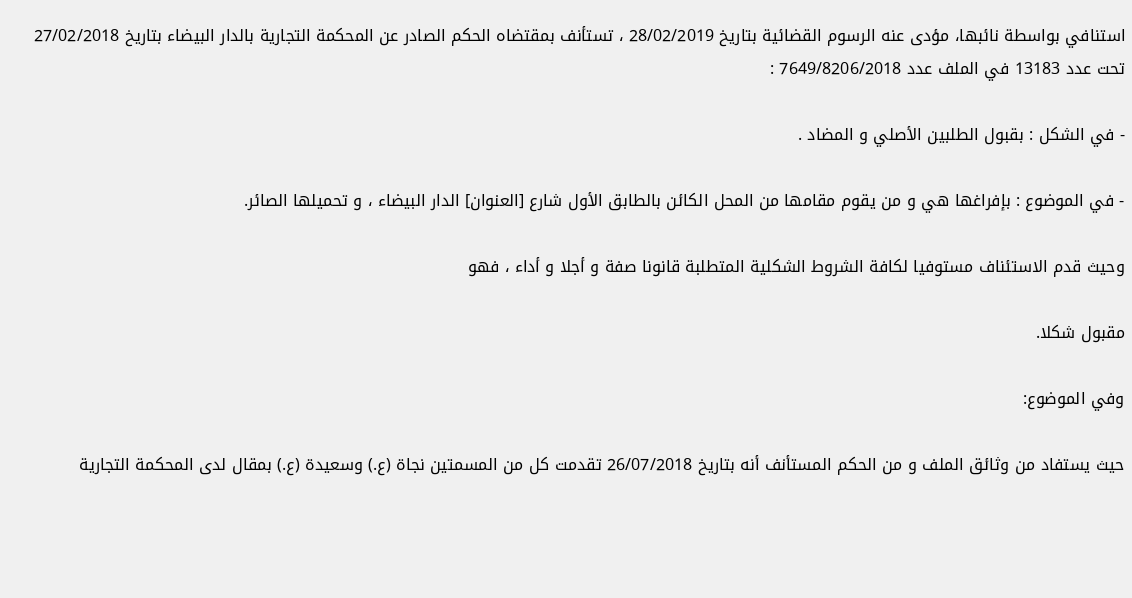استنافي بواسطة نائبها، مؤدى عنه الرسوم القضائية بتاريخ 28/02/2019 ، تستأنف بمقتضاه الحكم الصادر عن المحكمة التجارية بالدار البيضاء بتاريخ 27/02/2018 تحت عدد 13183 في الملف عدد 7649/8206/2018 :

- في الشكل : بقبول الطلبين الأصلي و المضاد .

- في الموضوع : بإفراغها هي و من يقوم مقامها من المحل الكائن بالطابق الأول شارع [العنوان] الدار البيضاء ، و تحميلها الصائر.

وحيث قدم الاستئناف مستوفيا لكافة الشروط الشكلية المتطلبة قانونا صفة و أجلا و أداء ، فهو

مقبول شكلا.

وفي الموضوع:

حيث يستفاد من وثائق الملف و من الحكم المستأنف أنه بتاريخ 26/07/2018 تقدمت كل من المسمتين نجاة (ع.) وسعيدة (ع.) بمقال لدى المحكمة التجارية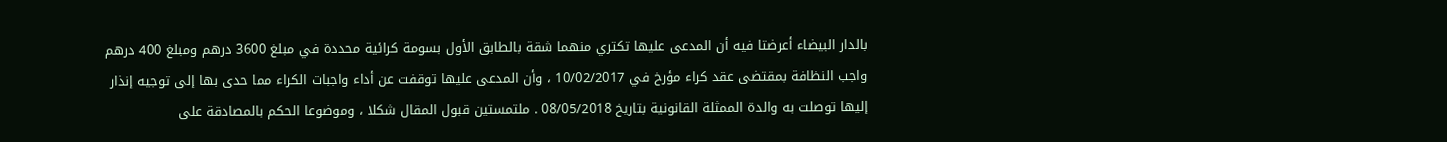بالدار البيضاء أعرضتا فيه أن المدعى عليها تكتري منهما شقة بالطابق الأول بسومة كرائية محددة في مبلغ 3600 درهم ومبلغ 400 درهم واجب النظافة بمقتضى عقد كراء مؤرخ في 10/02/2017 ، وأن المدعى عليها توقفت عن أداء واجبات الكراء مما حدى بها إلى توجيه إنذار إليها توصلت به والدة الممثلة القانونية بتاريخ 08/05/2018 . ملتمستين قبول المقال شكلا ، وموضوعا الحكم بالمصادقة على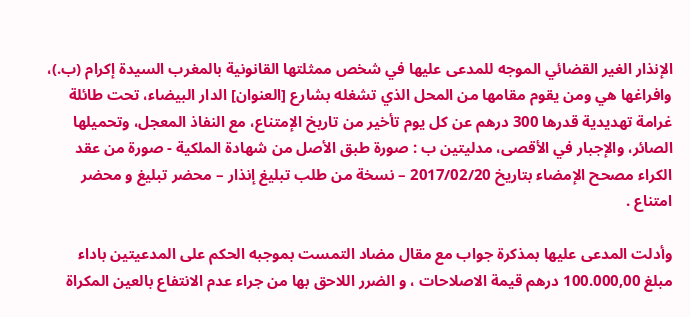الإنذار الغير القضائي الموجه للمدعى عليها في شخص ممثلتها القانونية بالمغرب السيدة إكرام (ب.)، وافراغها هي ومن يقوم مقامها من المحل الذي تشغله بشارع [العنوان] الدار البيضاء، تحت طائلة غرامة تهديدية قدرها 300 درهم عن كل يوم تأخير من تاريخ الإمتناع، مع النفاذ المعجل، وتحميلها الصائر، والإجبار في الأقصى، مدليتين ب : صورة طبق الأصل من شهادة الملكية - صورة من عقد الكراء مصحح الإمضاء بتاريخ 2017/02/20 – نسخة من طلب تبليغ إنذار – محضر تبليغ و محضر امتناع .

وأدلت المدعى عليها بمذكرة جواب مع مقال مضاد التمست بموجبه الحكم على المدعيتين باداء مبلغ 100.000,00 درهم قيمة الاصلاحات ، و الضرر اللاحق بها من جراء عدم الانتفاع بالعين المكراة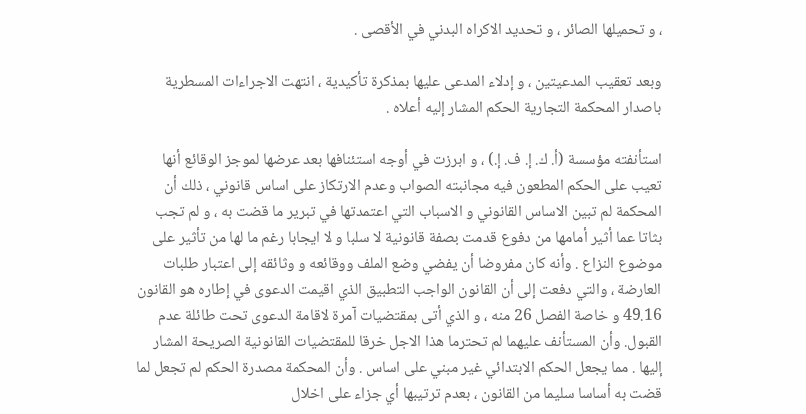، و تحميلها الصائر ، و تحديد الاكراه البدني في الأقصى .

وبعد تعقيب المدعيتين ، و إدلاء المدعى عليها بمذكرة تأكيدية ، انتهت الاجراءات المسطرية باصدار المحكمة التجارية الحكم المشار إليه أعلاه .

استأنفته مؤسسة (أ. ك. إ. ف. إ.) ، و ابرزت في أوجه استئنافها بعد عرضها لموجز الوقائع أنها تعيب على الحكم المطعون فيه مجانبته الصواب وعدم الارتكاز على اساس قانوني ، ذلك أن المحكمة لم تبين الاساس القانوني و الاسباب التي اعتمدتها في تبرير ما قضت به ، و لم تجب بثاتا عما أثير أمامها من دفوع قدمت بصفة قانونية لا سلبا و لا ايجابا رغم ما لها من تأثير على موضوع النزاع . وأنه كان مفروضا أن يفضي وضع الملف ووقائعه و وثائقه إلى اعتبار طلبات العارضة ، والتي دفعت إلى أن القانون الواجب التطبيق الذي اقيمت الدعوى في إطاره هو القانون 49.16 و خاصة الفصل 26 منه ، و الذي أتى بمقتضيات آمرة لاقامة الدعوى تحت طائلة عدم القبول. وأن المستأنف عليهما لم تحترما هذا الاجل خرقا للمقتضيات القانونية الصريحة المشار إليها . مما يجعل الحكم الابتدائي غير مبني على اساس . وأن المحكمة مصدرة الحكم لم تجعل لما قضت به أساسا سليما من القانون ، بعدم ترتيبها أي جزاء على اخلال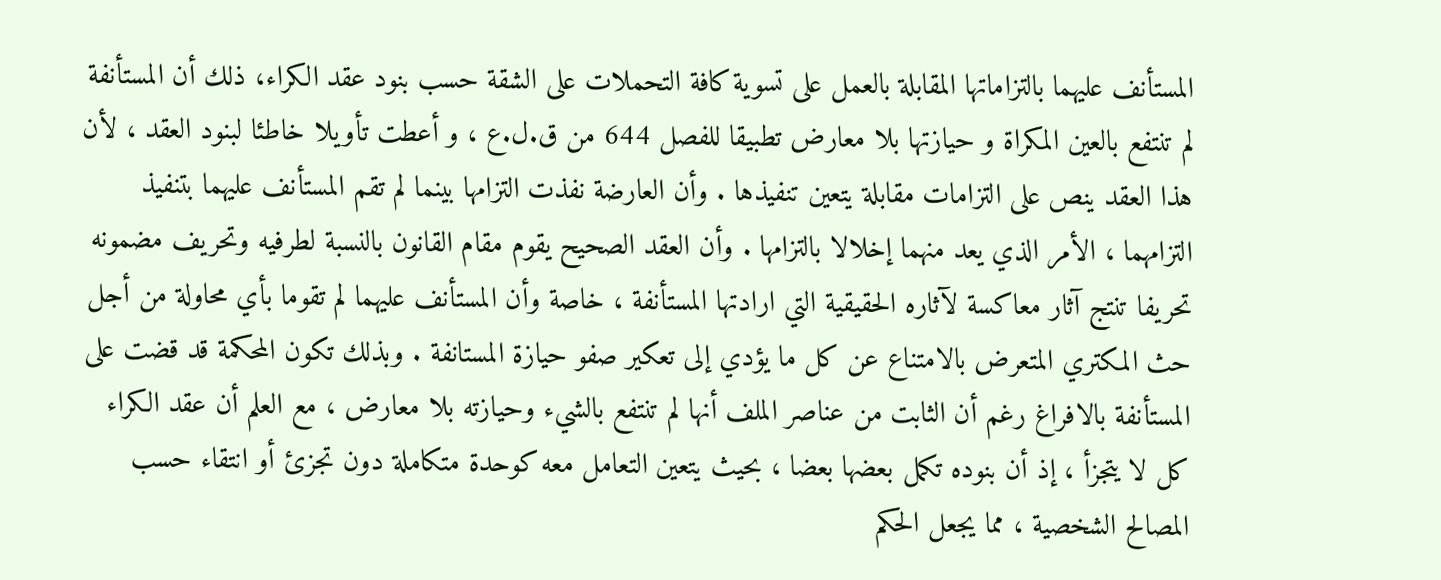المستأنف عليهما بالتزاماتها المقابلة بالعمل على تسوية كافة التحملات على الشقة حسب بنود عقد الكراء، ذلك أن المستأنفة لم تنتفع بالعين المكراة و حيازتها بلا معارض تطبيقا للفصل 644 من ق.ل.ع ، و أعطت تأويلا خاطئا لبنود العقد ، لأن هذا العقد ينص على التزامات مقابلة يتعين تنفيذها . وأن العارضة نفذت التزامها بينما لم تقم المستأنف عليهما بتنفيذ التزامهما ، الأمر الذي يعد منهما إخلالا بالتزامها . وأن العقد الصحيح يقوم مقام القانون بالنسبة لطرفيه وتحريف مضمونه تحريفا تنتج آثار معاكسة لآثاره الحقيقية التي ارادتها المستأنفة ، خاصة وأن المستأنف عليهما لم تقوما بأي محاولة من أجل حث المكتري المتعرض بالامتناع عن كل ما يؤدي إلى تعكير صفو حيازة المستانفة . وبذلك تكون المحكمة قد قضت على المستأنفة بالافراغ رغم أن الثابت من عناصر الملف أنها لم تنتفع بالشيء وحيازته بلا معارض ، مع العلم أن عقد الكراء كل لا يتجزأ ، إذ أن بنوده تكمل بعضها بعضا ، بحيث يتعين التعامل معه كوحدة متكاملة دون تجزئ أو انتقاء حسب المصالح الشخصية ، مما يجعل الحكم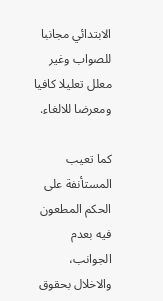الابتدائي مجانبا للصواب وغير معلل تعليلا كافيا ومعرضا للالغاء.

كما تعيب المستأنفة على الحكم المطعون فيه بعدم الجوانب، والاخلال بحقوق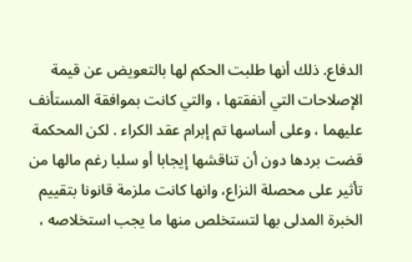الدفاع. ذلك أنها طلبت الحكم لها بالتعويض عن قيمة الإصلاحات التي أنفقتها ، والتي كانت بموافقة المستأنف عليهما ، وعلى أساسها تم إبرام عقد الكراء . لكن المحكمة قضت بردها دون أن تناقشها إيجابا أو سلبا رغم مالها من تأثير على محصلة النزاع، وانها كانت ملزمة قانونا بتقييم الخبرة المدلى بها لتستخلص منها ما يجب استخلاصه ،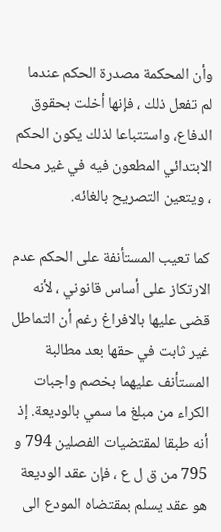وأن المحكمة مصدرة الحكم عندما لم تفعل ذلك ، فإنها أخلت بحقوق الدفاع، واستتباعا لذلك يكون الحكم الابتدائي المطعون فيه في غير محله ، ويتعين التصريح بالغائه.

كما تعيب المستأنفة على الحكم عدم الارتكاز على أساس قانوني ، لأنه قضى عليها بالافراغ رغم أن التماطل غير ثابت في حقها بعد مطالبة المستأنف عليهما بخصم واجبات الكراء من مبلغ ما سمي بالوديعة. إذ أنه طبقا لمقتضيات الفصلين 794 و 795 من ق ل ع ، فإن عقد الوديعة هو عقد يسلم بمقتضاه المودع الى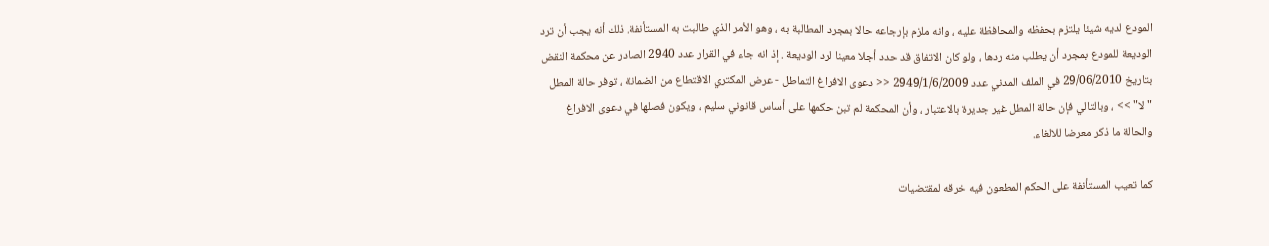المودع لديه شيئا يلتزم بحفظه والمحافظة عليه ، وانه ملزم بإرجاعه حالا بمجرد المطالبة به ، وهو الأمر الذي طالبت به المستأنفة. ذلك أنه يجب أن ترد الوديعة للمودع بمجرد أن يطلب منه ردها ، ولو كان الاتفاق قد حدد أجلا معينا لرد الوديعة . إذ انه جاء في القرار عدد 2940 الصادر عن محكمة النقض بتاريخ 29/06/2010 في الملف المدني عدد 2949/1/6/2009 << دعوى الافراغ التماطل - عرض المكتري الاقتطاع من الضمانة ، توفر حالة المطل "لا" >> ، وبالتالي فإن حالة المطل غير جديرة بالاعتبار ، وأن المحكمة لم تبن حكمها على أساس قانوني سليم ، ويكون فصلها في دعوى الافراغ والحالة ما ذكر معرضا للالغاء.

كما تعيب المستأنفة على الحكم المطعون فيه خرقه لمقتضيات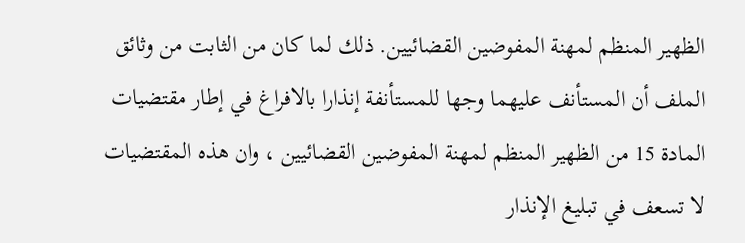الظهير المنظم لمهنة المفوضين القضائيين. ذلك لما كان من الثابت من وثائق الملف أن المستأنف عليهما وجها للمستأنفة إنذارا بالافراغ في إطار مقتضيات المادة 15 من الظهير المنظم لمهنة المفوضين القضائيين ، وان هذه المقتضيات لا تسعف في تبليغ الإنذار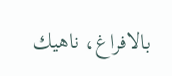بالافراغ، ناهيك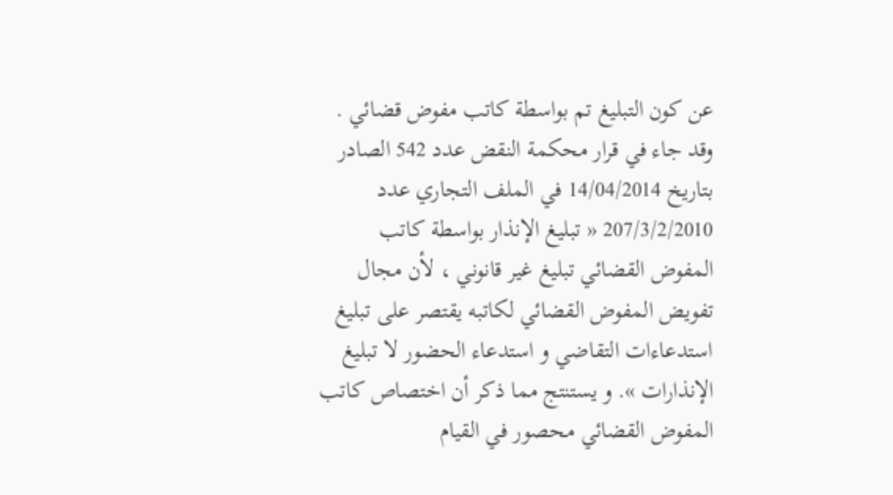عن كون التبليغ تم بواسطة كاتب مفوض قضائي . وقد جاء في قرار محكمة النقض عدد 542 الصادر بتاريخ 14/04/2014 في الملف التجاري عدد 207/3/2/2010 « تبليغ الإنذار بواسطة كاتب المفوض القضائي تبليغ غير قانوني ، لأن مجال تفويض المفوض القضائي لكاتبه يقتصر على تبليغ استدعاءات التقاضي و استدعاء الحضور لا تبليغ الإنذارات ». و يستنتج مما ذكر أن اختصاص كاتب المفوض القضائي محصور في القيام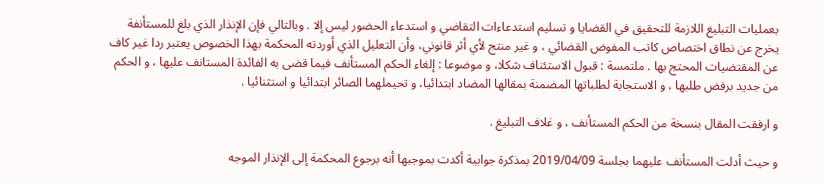بعمليات التبليغ اللازمة للتحقيق في القضايا و تسليم استدعاءات التقاضي و استدعاء الحضور ليس إلا . وبالتالي فإن الإنذار الذي بلغ للمستأنفة يخرج عن نطاق اختصاص كاتب المفوض القضائي ، و غير منتج لأي أثر قانوني، وأن التعليل الذي أوردته المحكمة بهذا الخصوص يعتبر ردا غير كاف عن المقتضيات المحتج بها . ملتمسة : قبول الاستئناف شكلا، و موضوعا : إلغاء الحكم المستأنف فيما قضى به الفائدة المستانف عليها ، و الحكم من جديد برفض طلبها ، و الاستجابة لطلباتها المضمنة بمقالها المضاد ابتدائيا، و تحيملهما الصائر ابتدائيا و استثنائيا .

و ارفقت المقال بنسخة من الحكم المستأنف ، و غلاف التبليغ .

و حيث أدلت المستأنف عليهما بجلسة 2019/04/09 بمذكرة جوابية أكدت بموجبها أنه برجوع المحكمة إلى الإنذار الموجه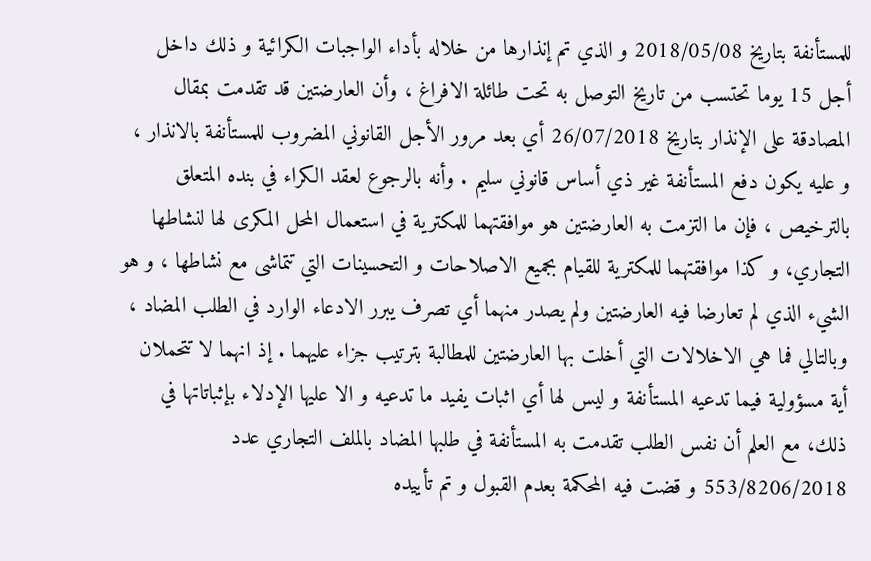للمستأنفة بتاريخ 2018/05/08 و الذي تم إنذارها من خلاله بأداء الواجبات الكرائية و ذلك داخل أجل 15 يوما تحتسب من تاريخ التوصل به تحت طائلة الافراغ ، وأن العارضتين قد تقدمت بمقال المصادقة على الإنذار بتاريخ 26/07/2018 أي بعد مرور الأجل القانوني المضروب للمستأنفة بالانذار ، و عليه يكون دفع المستأنفة غير ذي أساس قانوني سليم . وأنه بالرجوع لعقد الكراء في بنده المتعلق بالترخيص ، فإن ما التزمت به العارضتين هو موافقتهما للمكترية في استعمال المحل المكرى لها لنشاطها التجاري، و كذا موافقتهما للمكترية للقيام بجميع الاصلاحات و التحسينات التي تتماشى مع نشاطها ، و هو الشيء الذي لم تعارضا فيه العارضتين ولم يصدر منهما أي تصرف يبرر الادعاء الوارد في الطلب المضاد ، وبالتالي فما هي الاخلالات التي أخلت بها العارضتين للمطالبة بترتيب جزاء عليهما . إذ انهما لا تتحملان أية مسؤولية فيما تدعيه المستأنفة و ليس لها أي اثبات يفيد ما تدعيه و الا عليها الإدلاء بإثباتاتها في ذلك، مع العلم أن نفس الطلب تقدمت به المستأنفة في طلبها المضاد بالملف التجاري عدد 553/8206/2018 و قضت فيه المحكمة بعدم القبول و تم تأييده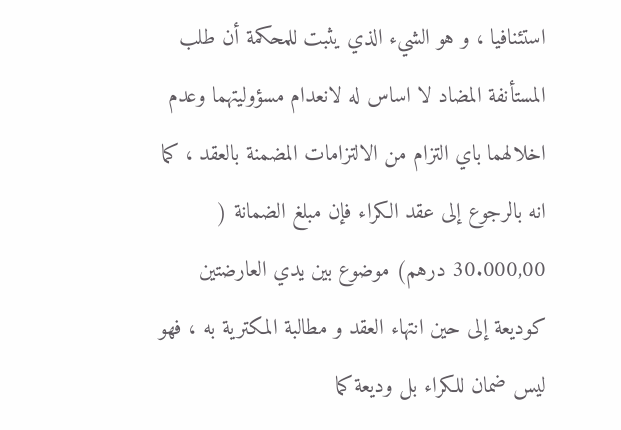استئنافيا ، و هو الشيء الذي يثبت للمحكمة أن طلب المستأنفة المضاد لا اساس له لانعدام مسؤوليتهما وعدم اخلالهما باي التزام من الالتزامات المضمنة بالعقد ، كما انه بالرجوع إلى عقد الكراء فإن مبلغ الضمانة ( 30.000,00 درهم) موضوع بين يدي العارضتين كوديعة إلى حين انتهاء العقد و مطالبة المكترية به ، فهو ليس ضمان للكراء بل وديعة كما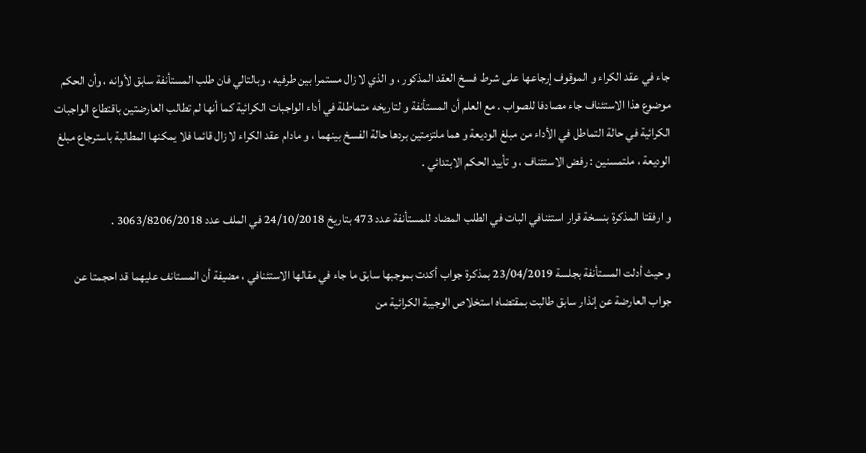جاء في عقد الكراء و الموقوف إرجاعها على شرط فسخ العقد المذكور ، و الذي لا زال مستمرا بين طرفيه ، وبالتالي فان طلب المستأنفة سابق لأوانه ، وأن الحكم موضوع هذا الاستئناف جاء مصادفا للصواب . مع العلم أن المستأنفة و لتاريخه متماطلة في أداء الواجبات الكرائية كما أنها لم تطالب العارضتين باقتطاع الواجبات الكرائية في حالة التماطل في الأداء من مبلغ الوديعة و هما ملتزمتين بردها حالة الفسخ بينهما ، و مادام عقد الكراء لا زال قائما فلا يمكنها المطالبة باسترجاع مبلغ الوديعة ، ملتمسنين : رفض الاستئناف ، و تأييد الحكم الابتدائي .

و ارفقتا المذكرة بنسخة قرار استئنافي البات في الطلب المضاد للمستأنفة عدد 473 بتاريخ 24/10/2018 في الملف عدد 3063/8206/2018 .

و حيث أدلت المستأنفة بجلسة 23/04/2019 بمذكرة جواب أكدت بموجبها سابق ما جاء في مقالها الاستئنافي ، مضيفة أن المستانف عليهما قد احجمتا عن جواب العارضة عن إنذار سابق طالبت بمقتضاه استخلاص الوجيبة الكرائية من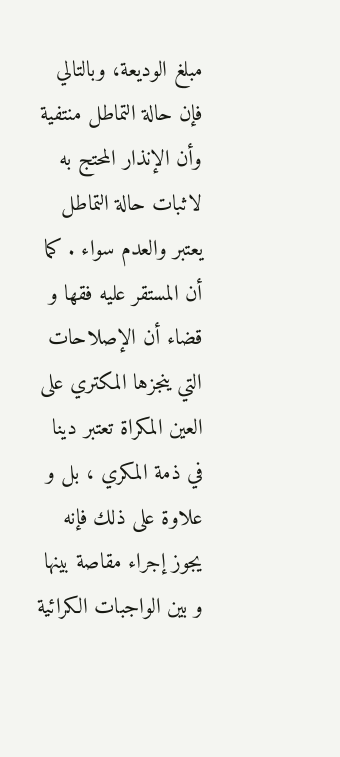مبلغ الوديعة، وبالتالي فإن حالة التماطل منتفية وأن الإنذار المحتج به لاثبات حالة التماطل يعتبر والعدم سواء . كما أن المستقر عليه فقها و قضاء أن الإصلاحات التي ينجزها المكتري على العين المكراة تعتبر دينا في ذمة المكري ، بل و علاوة على ذلك فإنه يجوز إجراء مقاصة بينها و بين الواجبات الكرائية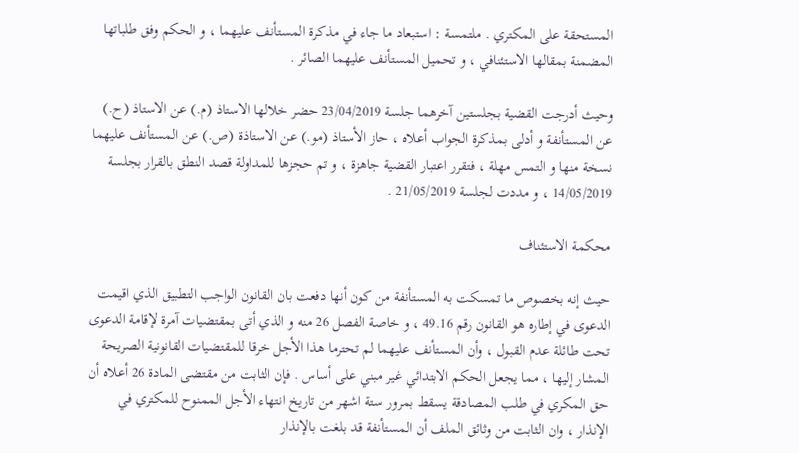المستحقة على المكتري . ملتمسة : استبعاد ما جاء في مذكرة المستأنف عليهما ، و الحكم وفق طلباتها المضمنة بمقالها الاستئنافي ، و تحميل المستأنف عليهما الصائر .

وحيث أدرجت القضية بجلستين آخرهما جلسة 23/04/2019 حضر خلالها الاستاذ (م.) عن الاستاذ (ح.) عن المستأنفة و أدلى بمذكرة الجواب أعلاه ، حاز الأستاذ (مو.) عن الاستاذة (ص.) عن المستأنف عليهما نسخة منها و التمس مهلة ، فتقرر اعتبار القضية جاهزة ، و تم حجزها للمداولة قصد النطق بالقرار بجلسة 14/05/2019 ، و مددت لجلسة 21/05/2019 .

محكمة الاستئناف

حيث إنه بخصوص ما تمسكت به المستأنفة من كون أنها دفعت بان القانون الواجب التطبيق الذي اقيمت الدعوى في إطاره هو القانون رقم 49.16 ، و خاصة الفصل 26 منه و الذي أتى بمقتضيات آمرة لإقامة الدعوى تحت طائلة عدم القبول ، وأن المستأنف عليهما لم تحترما هذا الأجل خرقا للمقتضيات القانونية الصريحة المشار إليها ، مما يجعل الحكم الابتدائي غير مبني على أساس . فإن الثابت من مقتضى المادة 26 أعلاه أن حق المكري في طلب المصادقة يسقط بمرور ستة اشهر من تاريخ انتهاء الأجل الممنوح للمكتري في الإنذار ، وان الثابت من وثائق الملف أن المستأنفة قد بلغت بالإنذار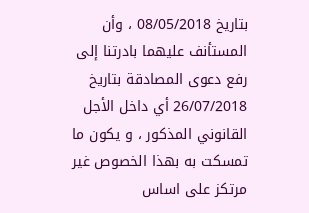بتاريخ 08/05/2018 ، وأن المستأنف عليهما بادرتنا إلى رفع دعوى المصادقة بتاريخ 26/07/2018 أي داخل الأجل القانوني المذكور ، و يكون ما تمسكت به بهذا الخصوص غير مرتكز على اساس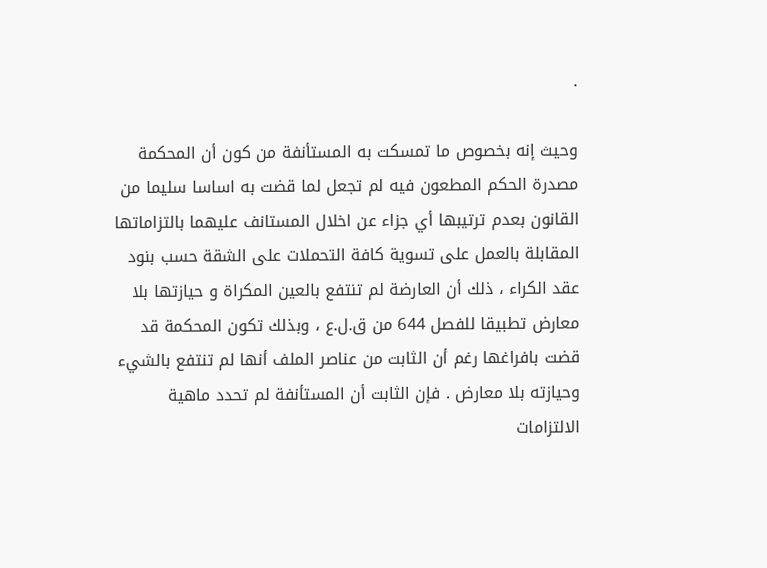.

وحيث إنه بخصوص ما تمسكت به المستأنفة من كون أن المحكمة مصدرة الحكم المطعون فيه لم تجعل لما قضت به اساسا سليما من القانون بعدم ترتيبها أي جزاء عن اخلال المستانف عليهما بالتزاماتها المقابلة بالعمل على تسوية كافة التحملات على الشقة حسب بنود عقد الكراء ، ذلك أن العارضة لم تنتفع بالعين المكراة و حيازتها بلا معارض تطبيقا للفصل 644 من ق.ل.ع ، وبذلك تكون المحكمة قد قضت بافراغها رغم أن الثابت من عناصر الملف أنها لم تنتفع بالشيء وحيازته بلا معارض . فإن الثابت أن المستأنفة لم تحدد ماهية الالتزامات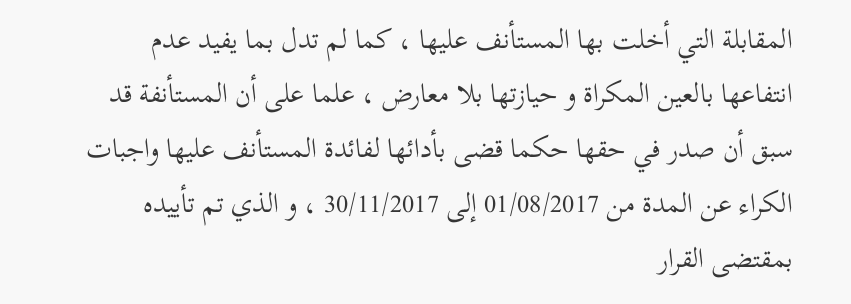المقابلة التي أخلت بها المستأنف عليها ، كما لم تدل بما يفيد عدم انتفاعها بالعين المكراة و حيازتها بلا معارض ، علما على أن المستأنفة قد سبق أن صدر في حقها حكما قضى بأدائها لفائدة المستأنف عليها واجبات الكراء عن المدة من 01/08/2017 إلى 30/11/2017 ، و الذي تم تأييده بمقتضى القرار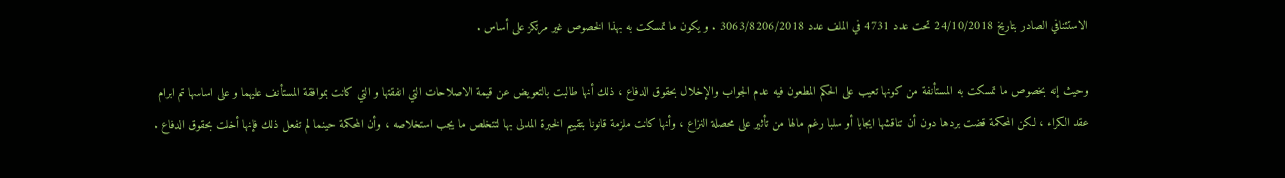الاستئنافي الصادر بتاريخ 24/10/2018 تحت عدد 4731 في الملف عدد 3063/8206/2018 . و يكون ما تمسكت به بهذا الخصوص غير مرتكز على أساس .

وحيث إنه بخصوص ما تمسكت به المستأنفة من كونها تعيب على الحكم المطعون فيه عدم الجواب والإخلال بحقوق الدفاع ، ذلك أنها طالبت بالتعويض عن قيمة الاصلاحات التي انفقتها و التي كانت بموافقة المستأنف عليهما و على اساسها تم ابرام عقد الكراء ، لكن المحكمة قضت بردها دون أن تناقشها ايجابا أو سلبا رغم مالها من تأثير على محصلة النزاع ، وأنها كانت ملزمة قانونا بتقييم الخبرة المدلى بها لتتخلص ما يجب استخلاصه ، وأن المحكمة حينما لم تفعل ذلك فإنها أخلت بحقوق الدفاع .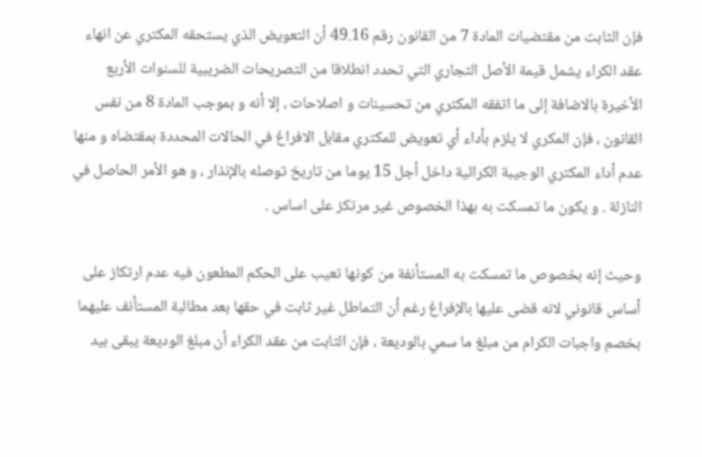فإن الثابت من مقتضيات المادة 7 من القانون رقم 49.16 أن التعويض الذي يستحقه المكتري عن انهاء عقد الكراء يشمل قيمة الأصل التجاري التي تحدد انطلاقا من التصريحات الضريبية للسنوات الأربع الأخيرة بالاضافة إلى ما اتفقه المكتري من تحسينات و اصلاحات ، إلا أنه و بموجب المادة 8 من نفس القانون ، فإن المكري لا يلزم بأداء أي تعويض للمكتري مقابل الافراغ في الحالات المحددة بمقتضاه و منها عدم أداء المكتري الوجيبة الكرائية داخل أجل 15 يوما من تاريخ توصله بالإنذار ، و هو الأمر الحاصل في النازلة . و يكون ما تمسكت به بهذا الخصوص غير مرتكز على اساس .

وحيث إنه بخصوص ما تمسكت به المستأنفة من كونها تعيب على الحكم المطعون فيه عدم ارتكاز على أساس قانوني لانه قضى عليها بالإفراغ رغم أن التماطل غير ثابت في حقها بعد مطالبة المستأنف عليهما بخصم واجبات الكرام من مبلغ ما سمي بالوديعة ، فإن الثابت من عقد الكراء أن مبلغ الوديعة يبقى بيد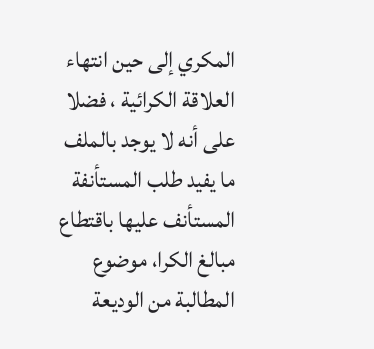المكري إلى حين انتهاء العلاقة الكرائية ، فضلا على أنه لا يوجد بالملف ما يفيد طلب المستأنفة المستأنف عليها باقتطاع مبالغ الكرا، موضوع المطالبة من الوديعة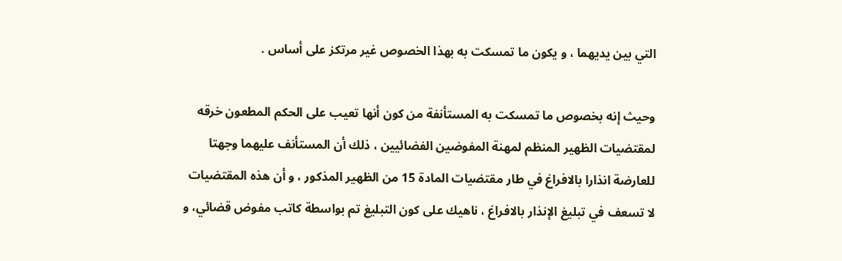التي بين يديهما ، و يكون ما تمسكت به بهذا الخصوص غير مرتكز على أساس .

وحيث إنه بخصوص ما تمسكت به المستأنفة من كون أنها تعيب على الحكم المطعون خرقه لمقتضيات الظهير المنظم لمهنة المفوضين الفضائيين ، ذلك أن المستأنف عليهما وجهتا للعارضة انذارا بالافراغ في طار مقتضيات المادة 15 من الظهير المذكور ، و أن هذه المقتضيات لا تسعف في تبليغ الإنذار بالافراغ ، ناهيك على كون التبليغ تم بواسطة كاتب مفوض قضائي، و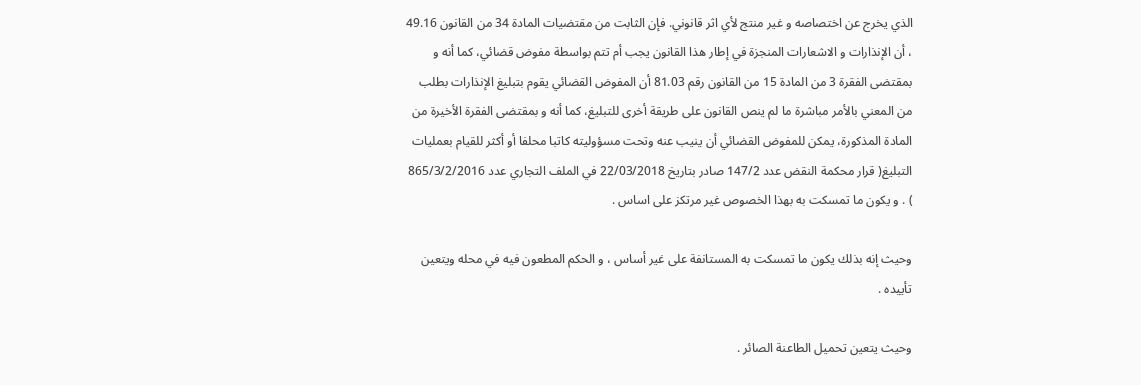الذي يخرج عن اختصاصه و غير منتج لأي اثر قانوني. فإن الثابت من مقتضيات المادة 34 من القانون 49.16 ، أن الإنذارات و الاشعارات المنجزة في إطار هذا القانون يجب أم تتم بواسطة مفوض قضائي، كما أنه و بمقتضى الفقرة 3 من المادة 15 من القانون رقم 81.03 أن المفوض القضائي يقوم بتبليغ الإنذارات بطلب من المعني بالأمر مباشرة ما لم ينص القانون على طريقة أخرى للتبليغ، كما أنه و بمقتضى الفقرة الأخيرة من المادة المذكورة، يمكن للمفوض القضائي أن ينيب عنه وتحت مسؤوليته كاتبا محلفا أو أكثر للقيام بعمليات التبليغ( قرار محكمة النقض عدد 147/2 صادر بتاريخ 22/03/2018 في الملف التجاري عدد 865/3/2/2016 ) . و يكون ما تمسكت به بهذا الخصوص غير مرتكز على اساس .

وحيث إنه بذلك يكون ما تمسكت به المستانفة على غير أساس ، و الحكم المطعون فيه في محله ويتعين تأييده .

وحيث يتعين تحميل الطاعنة الصائر .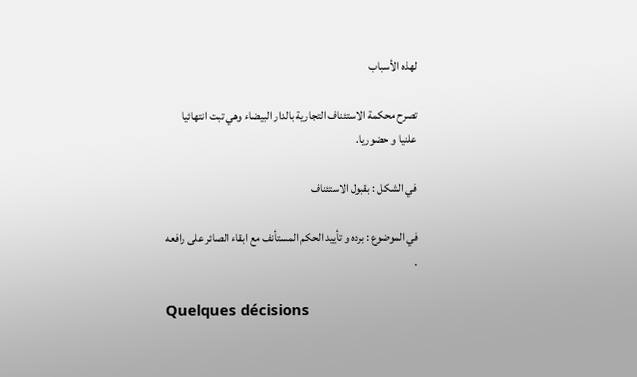لهذه الأسباب

تصرح محكمة الاستئناف التجارية بالدار البيضاء وهي تبت انتهائيا علنيا و حضوريا.

في الشكل : بقبول الاستئناف

في الموضوع : برده و تأييد الحكم المستأنف مع ابقاء الصائر على رافعه .

Quelques décisions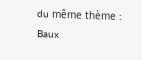du même thème : Baux